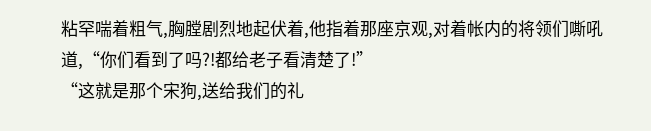粘罕喘着粗气,胸膛剧烈地起伏着,他指着那座京观,对着帐内的将领们嘶吼道,“你们看到了吗?!都给老子看清楚了!”
“这就是那个宋狗,送给我们的礼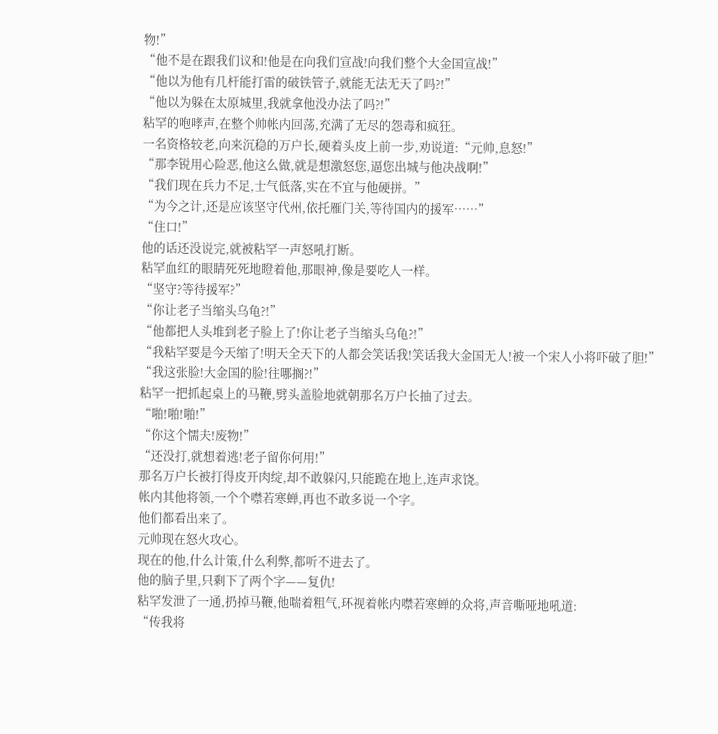物!”
“他不是在跟我们议和!他是在向我们宣战!向我们整个大金国宣战!”
“他以为他有几杆能打雷的破铁管子,就能无法无天了吗?!”
“他以为躲在太原城里,我就拿他没办法了吗?!”
粘罕的咆哮声,在整个帅帐内回荡,充满了无尽的怨毒和疯狂。
一名资格较老,向来沉稳的万户长,硬着头皮上前一步,劝说道:“元帅,息怒!”
“那李锐用心险恶,他这么做,就是想激怒您,逼您出城与他决战啊!”
“我们现在兵力不足,士气低落,实在不宜与他硬拼。”
“为今之计,还是应该坚守代州,依托雁门关,等待国内的援军……”
“住口!”
他的话还没说完,就被粘罕一声怒吼打断。
粘罕血红的眼睛死死地瞪着他,那眼神,像是要吃人一样。
“坚守?等待援军?”
“你让老子当缩头乌龟?!”
“他都把人头堆到老子脸上了!你让老子当缩头乌龟?!”
“我粘罕要是今天缩了!明天全天下的人都会笑话我!笑话我大金国无人!被一个宋人小将吓破了胆!”
“我这张脸!大金国的脸!往哪搁?!”
粘罕一把抓起桌上的马鞭,劈头盖脸地就朝那名万户长抽了过去。
“啪!啪!啪!”
“你这个懦夫!废物!”
“还没打,就想着逃!老子留你何用!”
那名万户长被打得皮开肉绽,却不敢躲闪,只能跪在地上,连声求饶。
帐内其他将领,一个个噤若寒蝉,再也不敢多说一个字。
他们都看出来了。
元帅现在怒火攻心。
现在的他,什么计策,什么利弊,都听不进去了。
他的脑子里,只剩下了两个字——复仇!
粘罕发泄了一通,扔掉马鞭,他喘着粗气,环视着帐内噤若寒蝉的众将,声音嘶哑地吼道:
“传我将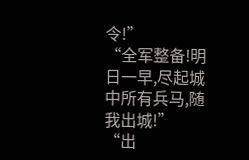令!”
“全军整备!明日一早,尽起城中所有兵马,随我出城!”
“出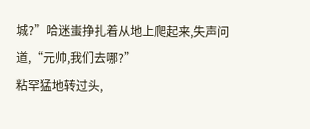城?”哈迷蚩挣扎着从地上爬起来,失声问道,“元帅,我们去哪?”
粘罕猛地转过头,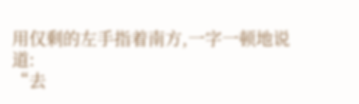用仅剩的左手指着南方,一字一顿地说道:
“去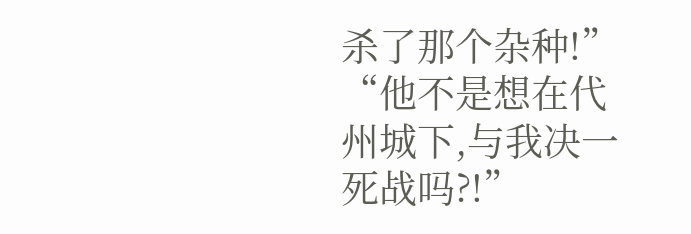杀了那个杂种!”
“他不是想在代州城下,与我决一死战吗?!”